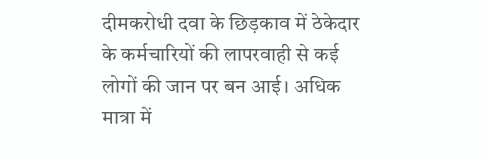दीमकरोधी दवा के छिड़काव में ठेकेदार के कर्मचारियों की लापरवाही से कई लोगों की जान पर बन आई। अधिक मात्रा में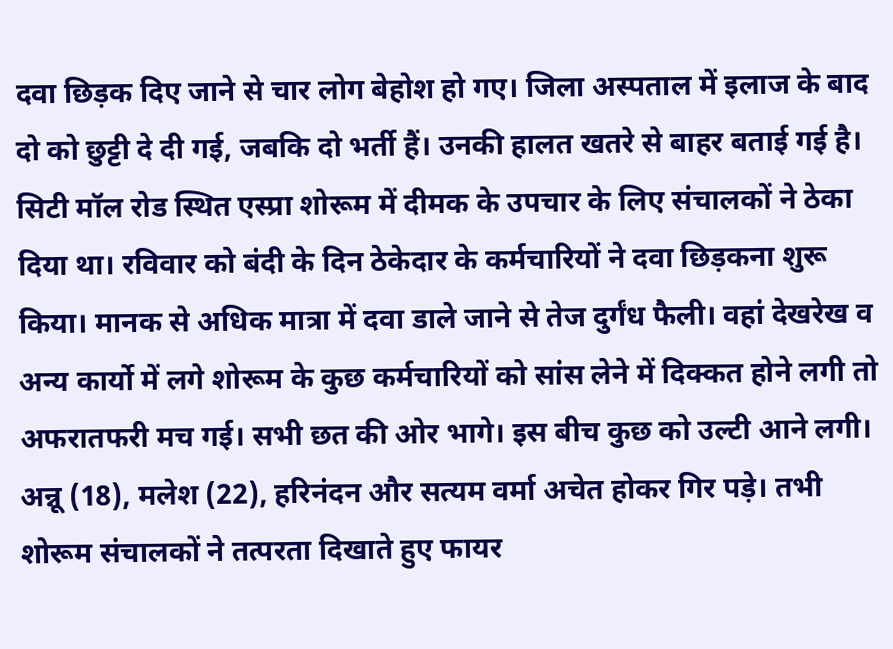दवा छिड़क दिए जाने से चार लोग बेहोश हो गए। जिला अस्पताल में इलाज के बाद दो को छुट्टी दे दी गई, जबकि दो भर्ती हैं। उनकी हालत खतरे से बाहर बताई गई है।
सिटी मॉल रोड स्थित एस्प्रा शोरूम में दीमक के उपचार के लिए संचालकों ने ठेका दिया था। रविवार को बंदी के दिन ठेकेदार के कर्मचारियों ने दवा छिड़कना शुरू किया। मानक से अधिक मात्रा में दवा डाले जाने से तेज दुर्गंध फैली। वहां देखरेख व अन्य कार्यो में लगे शोरूम के कुछ कर्मचारियों को सांस लेने में दिक्कत होने लगी तो अफरातफरी मच गई। सभी छत की ओर भागे। इस बीच कुछ को उल्टी आने लगी। अन्नू (18), मलेश (22), हरिनंदन और सत्यम वर्मा अचेत होकर गिर पड़े। तभी शोरूम संचालकों ने तत्परता दिखाते हुए फायर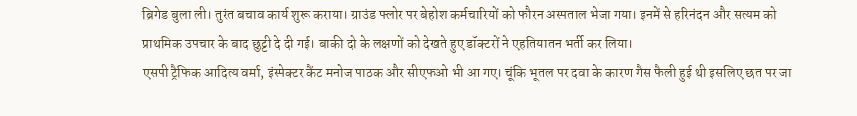ब्रिगेड बुला ली। तुरंत बचाव कार्य शुरू कराया। ग्राउंड फ्लोर पर बेहोश कर्मचारियों को फौरन अस्पताल भेजा गया। इनमें से हरिनंदन और सत्यम को प्राथमिक उपचार के बाद छुट्टी दे दी गई। बाकी दो के लक्षणों को देखते हुए डॉक्टरों ने एहतियातन भर्ती कर लिया।
एसपी ट्रैफिक आदित्य वर्मा, इंस्पेक्टर कैंट मनोज पाठक और सीएफओ भी आ गए। चूंकि भूतल पर दवा के कारण गैस फैली हुई थी इसलिए छत पर जा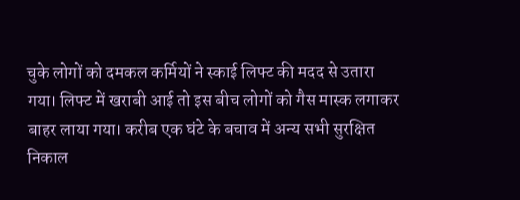चुके लोगों को दमकल कर्मियों ने स्काई लिफ्ट की मदद से उतारा गया। लिफ्ट में खराबी आई तो इस बीच लोगों को गैस मास्क लगाकर बाहर लाया गया। करीब एक घंटे के बचाव में अन्य सभी सुरक्षित निकाल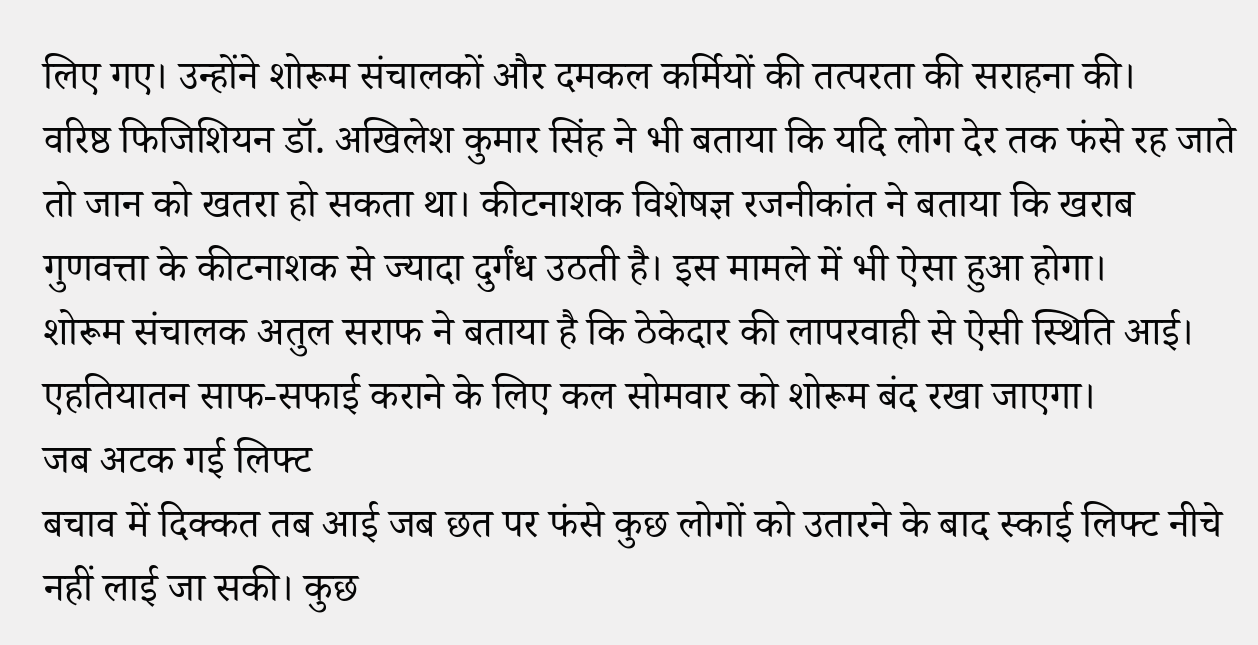लिए गए। उन्होंने शोरूम संचालकों और दमकल कर्मियों की तत्परता की सराहना की।
वरिष्ठ फिजिशियन डॉ. अखिलेश कुमार सिंह ने भी बताया कि यदि लोग देर तक फंसे रह जाते तो जान को खतरा हो सकता था। कीटनाशक विशेषज्ञ रजनीकांत ने बताया कि खराब गुणवत्ता के कीटनाशक से ज्यादा दुर्गंध उठती है। इस मामले में भी ऐसा हुआ होगा।
शोरूम संचालक अतुल सराफ ने बताया है कि ठेकेदार की लापरवाही से ऐसी स्थिति आई। एहतियातन साफ-सफाई कराने के लिए कल सोमवार को शोरूम बंद रखा जाएगा।
जब अटक गई लिफ्ट
बचाव में दिक्कत तब आई जब छत पर फंसे कुछ लोगों को उतारने के बाद स्काई लिफ्ट नीचे नहीं लाई जा सकी। कुछ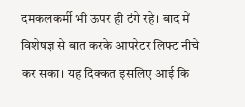दमकलकर्मी भी ऊपर ही टंगे रहे। बाद में विशेषज्ञ से बात करके आपरेटर लिफ्ट नीचे कर सका। यह दिक्कत इसलिए आई कि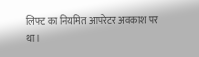लिफ्ट का नियमित आपरेटर अवकाश पर था।